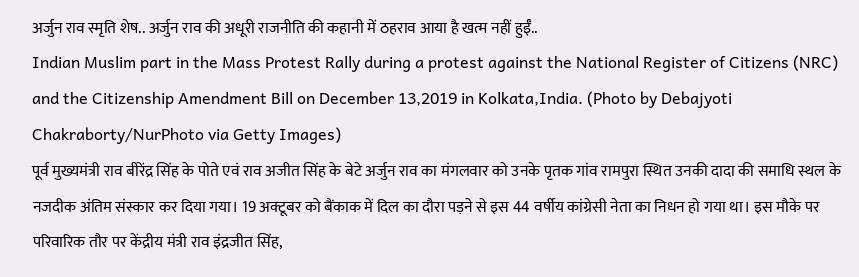अर्जुन राव स्मृति शेष.. अर्जुन राव की अधूरी राजनीति की कहानी में ठहराव आया है खत्म नहीं हुईँ..
Indian Muslim part in the Mass Protest Rally during a protest against the National Register of Citizens (NRC) and the Citizenship Amendment Bill on December 13,2019 in Kolkata,India. (Photo by Debajyoti Chakraborty/NurPhoto via Getty Images)
पूर्व मुख्यमंत्री राव बीरेंद्र सिंह के पोते एवं राव अजीत सिंह के बेटे अर्जुन राव का मंगलवार को उनके पृतक गांव रामपुरा स्थित उनकी दादा की समाधि स्थल के नजदीक अंतिम संस्कार कर दिया गया। 19 अक्टूबर को बैंकाक में दिल का दौरा पड़ने से इस 44 वर्षीय कांग्रेसी नेता का निधन हो गया था। इस मौके पर परिवारिक तौर पर केंद्रीय मंत्री राव इंद्रजीत सिंह,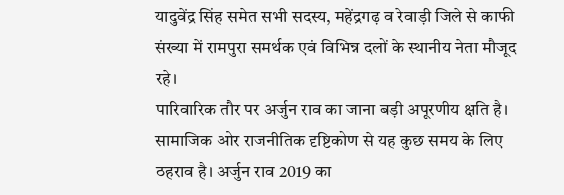यादुवेंद्र सिंह समेत सभी सदस्य, महेंद्रगढ़ व रेवाड़ी जिले से काफी संख्या में रामपुरा समर्थक एवं विभिन्न दलों के स्थानीय नेता मौजूद रहे।
पारिवारिक तौर पर अर्जुन राव का जाना बड़ी अपूरणीय क्षति है। सामाजिक ओर राजनीतिक दृष्टिकोण से यह कुछ समय के लिए ठहराव है। अर्जुन राव 2019 का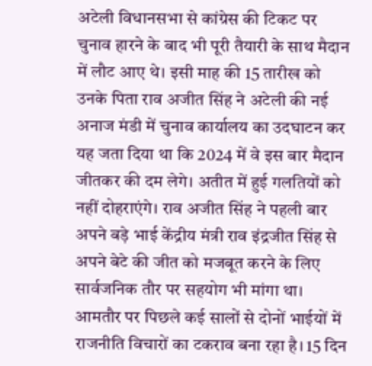अटेली विधानसभा से कांग्रेस की टिकट पर चुनाव हारने के बाद भी पूरी तैयारी के साथ मैदान में लौट आए थे। इसी माह की 15 तारीख को उनके पिता राव अजीत सिंह ने अटेली की नई अनाज मंडी में चुनाव कार्यालय का उदघाटन कर यह जता दिया था कि 2024 में वे इस बार मैदान जीतकर की दम लेगे। अतीत में हुई गलतियों को नहीं दोहराएंगे। राव अजीत सिंह ने पहली बार अपने बड़े भाई केंद्रीय मंत्री राव इंद्रजीत सिंह से अपने बेटे की जीत को मजबूत करने के लिए सार्वजनिक तौर पर सहयोग भी मांगा था। आमतौर पर पिछले कई सालों से दोनों भाईयों में राजनीति विचारों का टकराव बना रहा है। 15 दिन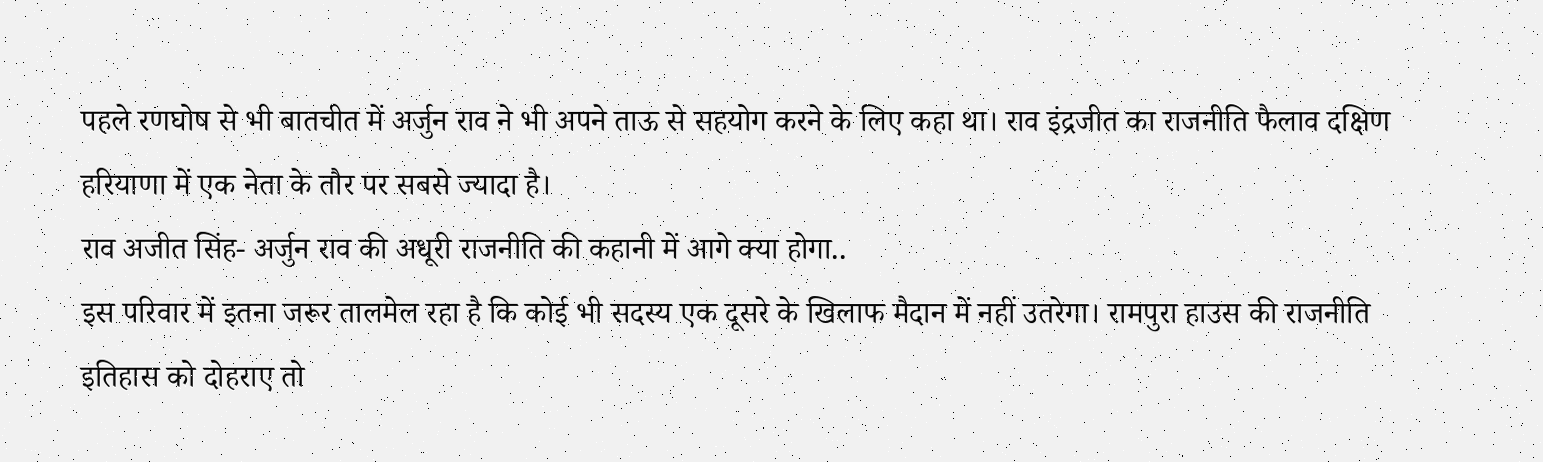पहले रणघोष से भी बातचीत में अर्जुन राव ने भी अपने ताऊ से सहयोग करने के लिए कहा था। राव इंद्रजीत का राजनीति फैलाव दक्षिण हरियाणा में एक नेता के तौर पर सबसे ज्यादा है।
राव अजीत सिंह- अर्जुन राव की अधूरी राजनीति की कहानी में आगे क्या होगा..
इस परिवार में इतना जरूर तालमेल रहा है कि कोई भी सदस्य एक दूसरे के खिलाफ मैदान में नहीं उतरेगा। रामपुरा हाउस की राजनीति इतिहास को दोहराए तो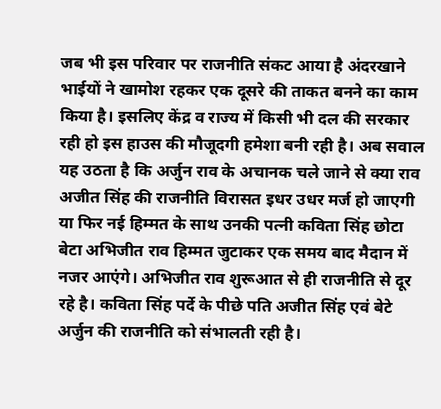जब भी इस परिवार पर राजनीति संकट आया है अंदरखाने भाईयों ने खामोश रहकर एक दूसरे की ताकत बनने का काम किया है। इसलिए केंद्र व राज्य में किसी भी दल की सरकार रही हो इस हाउस की मौजूदगी हमेशा बनी रही है। अब सवाल यह उठता है कि अर्जुन राव के अचानक चले जाने से क्या राव अजीत सिंह की राजनीति विरासत इधर उधर मर्ज हो जाएगी या फिर नई हिम्मत के साथ उनकी पत्नी कविता सिंह छोटा बेटा अभिजीत राव हिम्मत जुटाकर एक समय बाद मैदान में नजर आएंगे। अभिजीत राव शुरूआत से ही राजनीति से दूर रहे है। कविता सिंह पर्दे के पीछे पति अजीत सिंह एवं बेटे अर्जुन की राजनीति को संभालती रही है।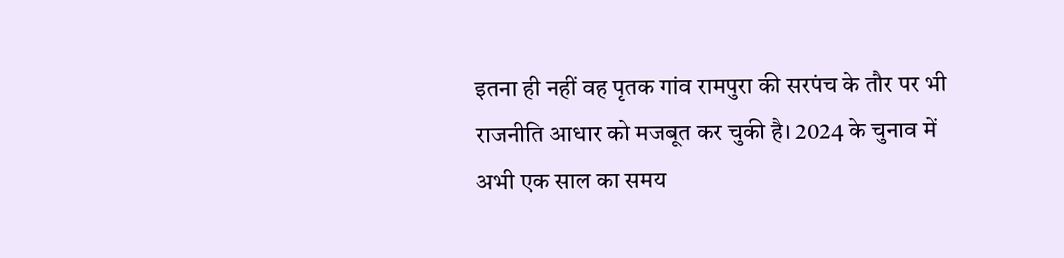इतना ही नहीं वह पृतक गांव रामपुरा की सरपंच के तौर पर भी राजनीति आधार को मजबूत कर चुकी है। 2024 के चुनाव में अभी एक साल का समय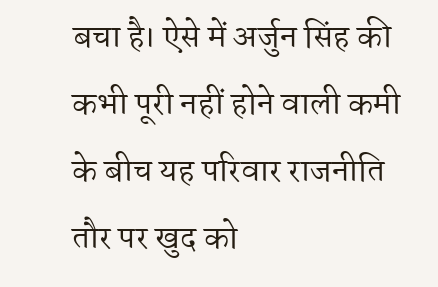बचा है। ऐसे में अर्जुन सिंह की कभी पूरी नहीं होने वाली कमी के बीच यह परिवार राजनीति तौर पर खुद को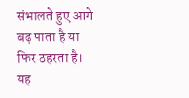संभालते हुए आगे बढ़ पाता है या फिर ठहरता है। यह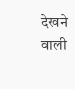देखने वाली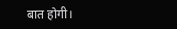बात होगी।